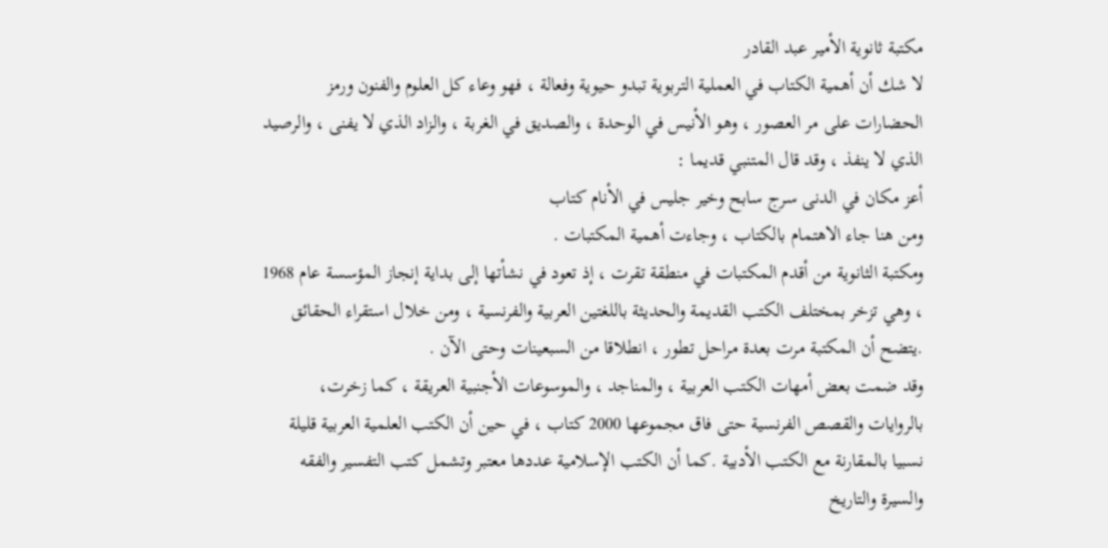مكتبة ثانوية الأمير عبد القادر
لا شك أن أهمية الكتاب في العملية التربوية تبدو حيوية وفعالة ، فهو وعاء كل العلوم والفنون ورمز الحضارات على مر العصور ، وهو الأنيس في الوحدة ، والصديق في الغربة ، والزاد الذي لا يفنى ، والرصيد الذي لا ينفذ ، وقد قال المتنبي قديما :
أعز مكان في الدنى سرج سابح وخير جليس في الأنام كتاب
ومن هنا جاء الاهتمام بالكتاب ، وجاءت أهمية المكتبات .
ومكتبة الثانوية من أقدم المكتبات في منطقة تقرت ، إذ تعود في نشأتها إلى بداية إنجاز المؤسسة عام 1968 ، وهي تزخر بمختلف الكتب القديمة والحديثة باللغتين العربية والفرنسية ، ومن خلال استقراء الحقائق .يتضح أن المكتبة مرت بعدة مراحل تطور ، انطلاقا من السبعينات وحتى الآن .
وقد ضمت بعض أمهات الكتب العربية ، والمناجد ، والموسوعات الأجنبية العريقة ، كما زخرت، بالروايات والقصص الفرنسية حتى فاق مجموعها 2000 كتاب ، في حين أن الكتب العلمية العربية قليلة نسبيا بالمقارنة مع الكتب الأدبية .كما أن الكتب الإسلامية عددها معتبر وتشمل كتب التفسير والفقه والسيرة والتاريخ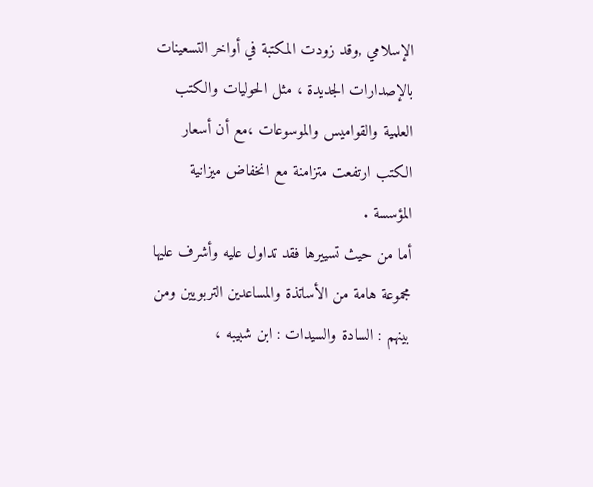الإسلامي ,وقد زودت المكتبة في أواخر التسعينات بالإصدارات الجديدة ، مثل الحوليات والكتب العلمية والقواميس والموسوعات ،مع أن أسعار الكتب ارتفعت متزامنة مع انخفاض ميزانية المؤسسة .
أما من حيث تسييرها فقد تداول عليه وأشرف عليها مجموعة هامة من الأساتذة والمساعدين التربويين ومن بينهم : السادة والسيدات : ابن شبيبه ،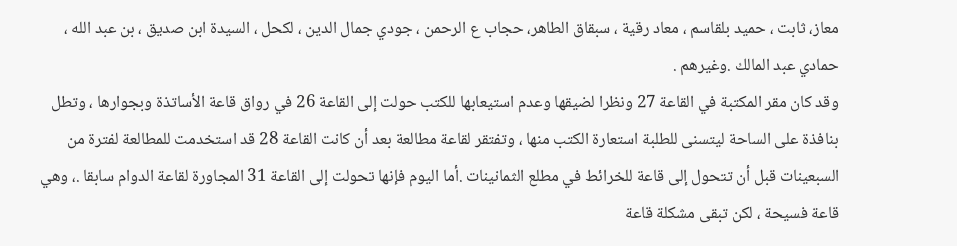معاز، ثابت ، حميد بلقاسم ، معاد رقية ، سبقاق الطاهر، حجاب ع الرحمن ، جودي جمال الدين ، لكحل ، السيدة ابن صديق ، بن عبد الله ، حمادي عبد المالك .وغيرهم .
وقد كان مقر المكتبة في القاعة 27 ونظرا لضيقها وعدم استيعابها للكتب حولت إلى القاعة 26 في رواق قاعة الأساتذة وبجوارها ، وتطل بنافذة على الساحة ليتسنى للطلبة استعارة الكتب منها ، وتفتقر لقاعة مطالعة بعد أن كانت القاعة 28 قد استخدمت للمطالعة لفترة من السبعينات قبل أن تتحول إلى قاعة للخرائط في مطلع الثمانينات .أما اليوم فإنها تحولت إلى القاعة 31 المجاورة لقاعة الدوام سابقا .، وهي قاعة فسيحة ، لكن تبقى مشكلة قاعة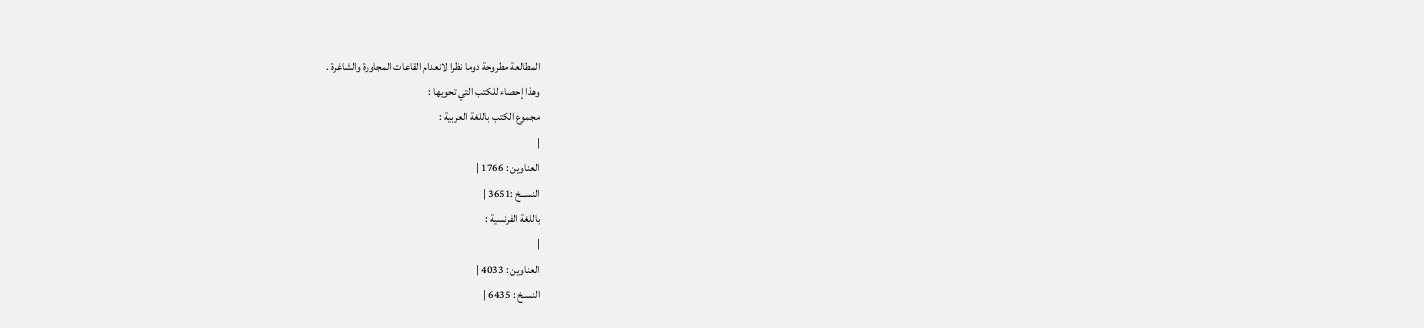المطالعة مطروحة دوما نظرا لانعدام القاعات المجاورة والشاغرة .
وهذا إحصاء للكتب التي تحويها :
مجموع الكتب باللغة العربية :
|
العناوين : 1766 |
النســخ :3651 |
باللغة الفرنسية :
|
العناوين : 4033 |
النسـخ : 6435 |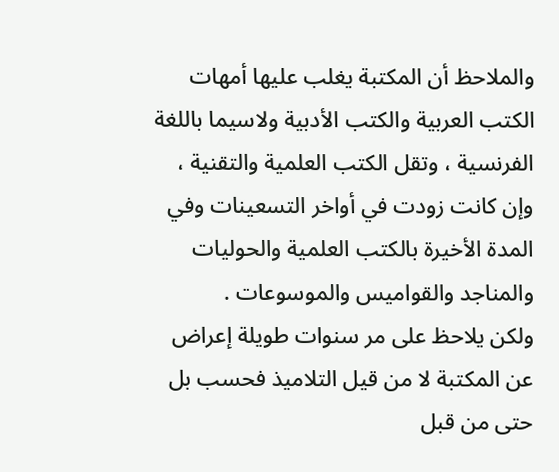والملاحظ أن المكتبة يغلب عليها أمهات الكتب العربية والكتب الأدبية ولاسيما باللغة الفرنسية ، وتقل الكتب العلمية والتقنية ، وإن كانت زودت في أواخر التسعينات وفي المدة الأخيرة بالكتب العلمية والحوليات والمناجد والقواميس والموسوعات .
ولكن يلاحظ على مر سنوات طويلة إعراض عن المكتبة لا من قيل التلاميذ فحسب بل حتى من قبل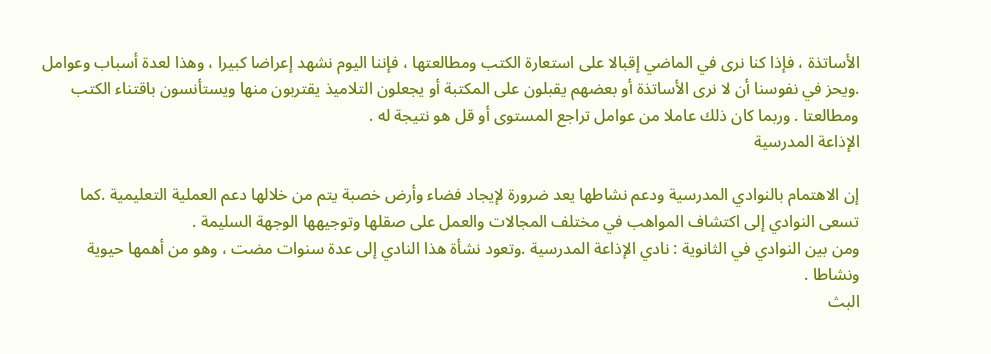الأساتذة ، فإذا كنا نرى في الماضي إقبالا على استعارة الكتب ومطالعتها ، فإننا اليوم نشهد إعراضا كبيرا ، وهذا لعدة أسباب وعوامل .ويحز في نفوسنا أن لا نرى الأساتذة أو بعضهم يقبلون على المكتبة أو يجعلون التلاميذ يقتربون منها ويستأنسون باقتناء الكتب ومطالعتا . وربما كان ذلك عاملا من عوامل تراجع المستوى أو قل هو نتيجة له .
الإذاعة المدرسية

إن الاهتمام بالنوادي المدرسية ودعم نشاطها يعد ضرورة لإيجاد فضاء وأرض خصبة يتم من خلالها دعم العملية التعليمية .كما تسعى النوادي إلى اكتشاف المواهب في مختلف المجالات والعمل على صقلها وتوجيهها الوجهة السليمة .
ومن بين النوادي في الثانوية : نادي الإذاعة المدرسية .وتعود نشأة هذا النادي إلى عدة سنوات مضت ، وهو من أهمها حيوية ونشاطا .
البث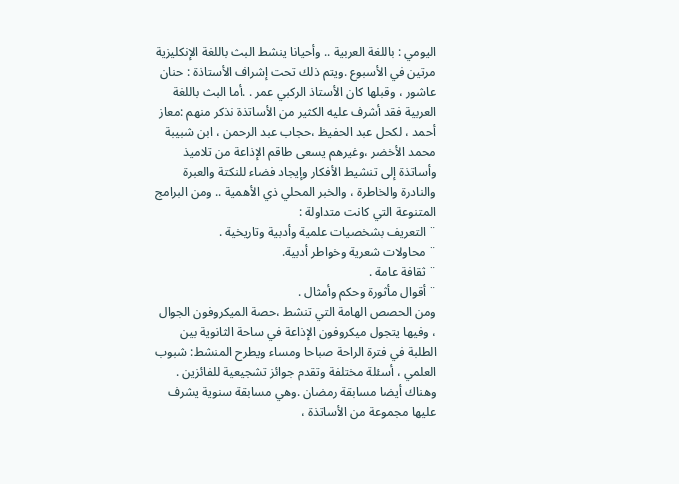اليومي : باللغة العربية .. وأحيانا ينشط البث باللغة الإنكليزية مرتين في الأسبوع .ويتم ذلك تحت إشراف الأستاذة : حنان عاشور ، وقبلها كان الأستاذ الركبي عمر . .أما البث باللغة العربية فقد أشرف عليه الكثير من الأساتذة نذكر منهم :معاز أحمد ، لكحل عبد الحفيظ ،حجاب عبد الرحمن ، ابن شبيبة محمد الأخضر ،وغيرهم يسعى طاقم الإذاعة من تلاميذ وأساتذة إلى تنشيط الأفكار وإيجاد فضاء للنكتة والعبرة والنادرة والخاطرة ، والخبر المحلي ذي الأهمية .. ومن البرامج المتنوعة التي كانت متداولة :
¨ التعريف بشخصيات علمية وأدبية وتاريخية .
¨ محاولات شعرية وخواطر أدبية.
¨ ثقافة عامة .
¨ أقوال مأثورة وحكم وأمثال .
ومن الحصص الهامة التي تنشط ،حصة الميكروفون الجوال ، وفيها يتجول ميكروفون الإذاعة في ساحة الثانوية بين الطلبة في فترة الراحة صباحا ومساء ويطرح المنشط: شبوب العلمي ، أسئلة مختلفة وتقدم جوائز تشجيعية للفائزين .
وهناك أيضا مسابقة رمضان .وهي مسابقة سنوية يشرف عليها مجموعة من الأساتذة ،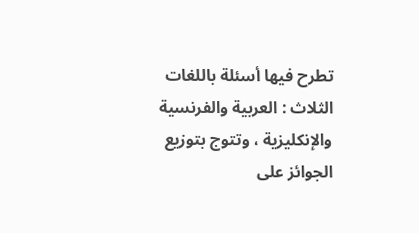تطرح فيها أسئلة باللغات الثلاث : العربية والفرنسية والإنكليزية ، وتتوج بتوزيع الجوائز على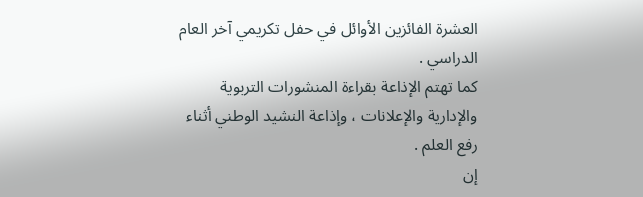العشرة الفائزين الأوائل في حفل تكريمي آخر العام الدراسي .
كما تهتم الإذاعة بقراءة المنشورات التربوية والإدارية والإعلانات ، وإذاعة النشيد الوطني أثناء رفع العلم .
إن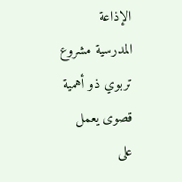الإذاعة المدرسية مشروع تربوي ذو أهمية قصوى يعمل على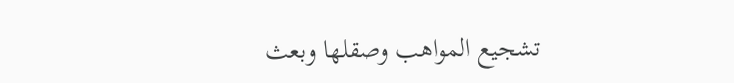تشجيع المواهب وصقلها وبعث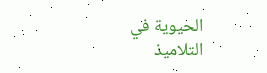الحيوية في التلاميذ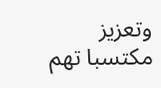وتعزيز مكتسبا تهم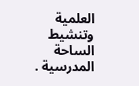العلمية وتنشيط الساحة المدرسية .